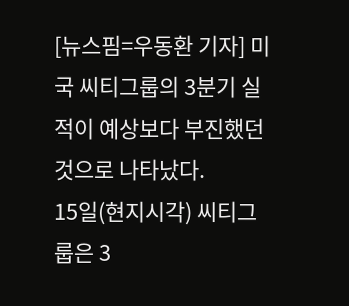[뉴스핌=우동환 기자] 미국 씨티그룹의 3분기 실적이 예상보다 부진했던 것으로 나타났다.
15일(현지시각) 씨티그룹은 3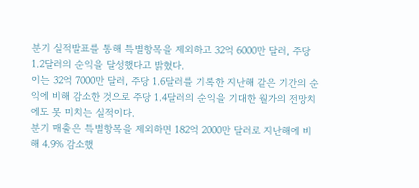분기 실적발표를 통해 특별항목을 제외하고 32억 6000만 달러, 주당 1.2달러의 순익을 달성했다고 밝혔다.
이는 32억 7000만 달러, 주당 1.6달러를 기록한 지난해 같은 기간의 순익에 비해 감소한 것으로 주당 1.4달러의 순익을 기대한 월가의 전망치에도 못 미치는 실적이다.
분기 매출은 특별항목을 제외하면 182억 2000만 달러로 지난해에 비해 4.9% 감소했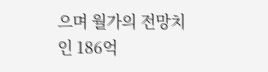으며 월가의 전망치인 186억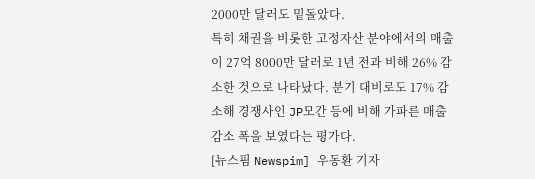2000만 달러도 밑돌았다.
특히 채권을 비롯한 고정자산 분야에서의 매출이 27억 8000만 달러로 1년 전과 비해 26% 감소한 것으로 나타났다. 분기 대비로도 17% 감소해 경쟁사인 JP모간 등에 비해 가파른 매출 감소 폭을 보였다는 평가다.
[뉴스핌 Newspim] 우동환 기자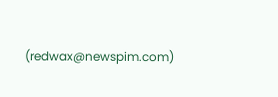(redwax@newspim.com)